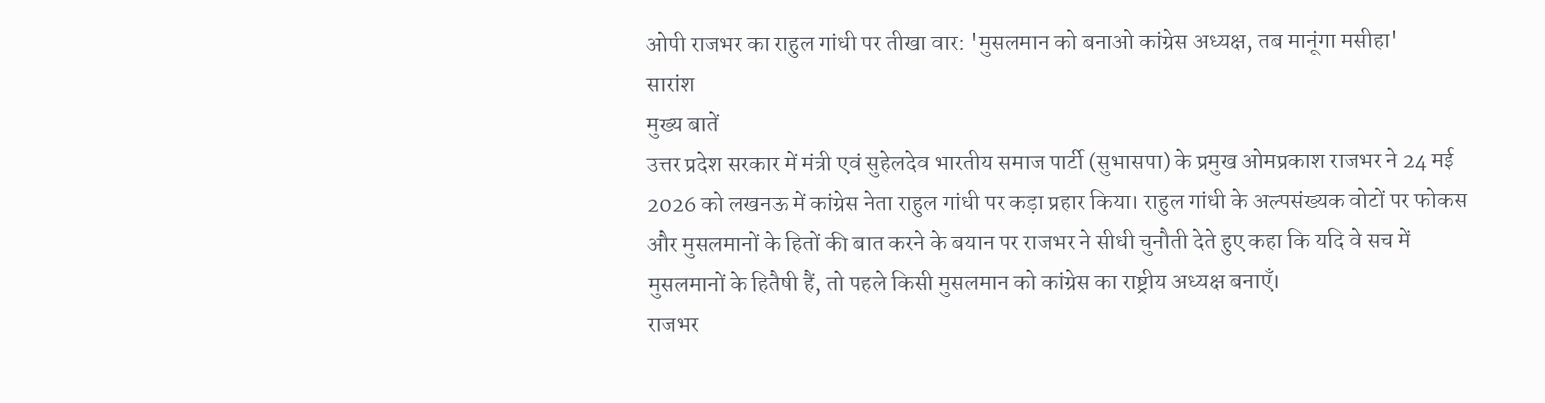ओपी राजभर का राहुल गांधी पर तीखा वार: 'मुसलमान को बनाओ कांग्रेस अध्यक्ष, तब मानूंगा मसीहा'
सारांश
मुख्य बातें
उत्तर प्रदेश सरकार में मंत्री एवं सुहेलदेव भारतीय समाज पार्टी (सुभासपा) के प्रमुख ओमप्रकाश राजभर ने 24 मई 2026 को लखनऊ में कांग्रेस नेता राहुल गांधी पर कड़ा प्रहार किया। राहुल गांधी के अल्पसंख्यक वोटों पर फोकस और मुसलमानों के हितों की बात करने के बयान पर राजभर ने सीधी चुनौती देते हुए कहा कि यदि वे सच में मुसलमानों के हितैषी हैं, तो पहले किसी मुसलमान को कांग्रेस का राष्ट्रीय अध्यक्ष बनाएँ।
राजभर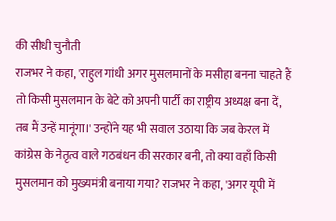की सीधी चुनौती
राजभर ने कहा, 'राहुल गांधी अगर मुसलमानों के मसीहा बनना चाहते हैं तो किसी मुसलमान के बेटे को अपनी पार्टी का राष्ट्रीय अध्यक्ष बना दें, तब मैं उन्हें मानूंगा।' उन्होंने यह भी सवाल उठाया कि जब केरल में कांग्रेस के नेतृत्व वाले गठबंधन की सरकार बनी, तो क्या वहाँ किसी मुसलमान को मुख्यमंत्री बनाया गया? राजभर ने कहा, 'अगर यूपी में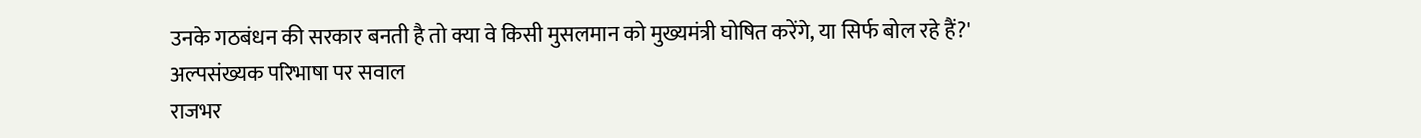उनके गठबंधन की सरकार बनती है तो क्या वे किसी मुसलमान को मुख्यमंत्री घोषित करेंगे, या सिर्फ बोल रहे हैं?'
अल्पसंख्यक परिभाषा पर सवाल
राजभर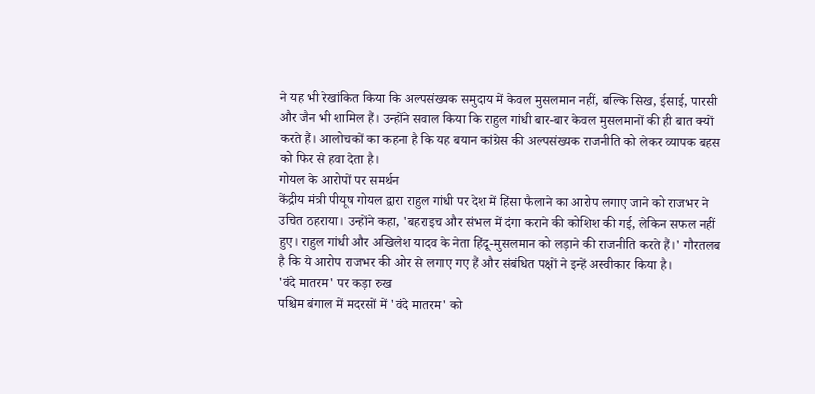ने यह भी रेखांकित किया कि अल्पसंख्यक समुदाय में केवल मुसलमान नहीं, बल्कि सिख, ईसाई, पारसी और जैन भी शामिल हैं। उन्होंने सवाल किया कि राहुल गांधी बार-बार केवल मुसलमानों की ही बात क्यों करते हैं। आलोचकों का कहना है कि यह बयान कांग्रेस की अल्पसंख्यक राजनीति को लेकर व्यापक बहस को फिर से हवा देता है।
गोयल के आरोपों पर समर्थन
केंद्रीय मंत्री पीयूष गोयल द्वारा राहुल गांधी पर देश में हिंसा फैलाने का आरोप लगाए जाने को राजभर ने उचित ठहराया। उन्होंने कहा, 'बहराइच और संभल में दंगा कराने की कोशिश की गई, लेकिन सफल नहीं हुए। राहुल गांधी और अखिलेश यादव के नेता हिंदू-मुसलमान को लड़ाने की राजनीति करते हैं।' गौरतलब है कि ये आरोप राजभर की ओर से लगाए गए हैं और संबंधित पक्षों ने इन्हें अस्वीकार किया है।
'वंदे मातरम' पर कड़ा रुख
पश्चिम बंगाल में मदरसों में 'वंदे मातरम' को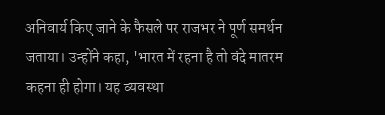अनिवार्य किए जाने के फैसले पर राजभर ने पूर्ण समर्थन जताया। उन्होंने कहा, 'भारत में रहना है तो वंदे मातरम कहना ही होगा। यह व्यवस्था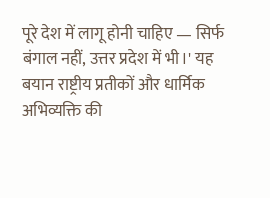पूरे देश में लागू होनी चाहिए — सिर्फ बंगाल नहीं, उत्तर प्रदेश में भी।' यह बयान राष्ट्रीय प्रतीकों और धार्मिक अभिव्यक्ति की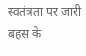स्वतंत्रता पर जारी बहस के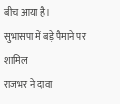बीच आया है।
सुभासपा में बड़े पैमाने पर शामिल
राजभर ने दावा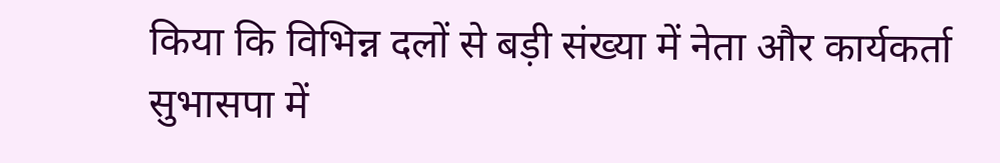किया कि विभिन्न दलों से बड़ी संख्या में नेता और कार्यकर्ता सुभासपा में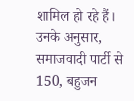शामिल हो रहे हैं। उनके अनुसार, समाजवादी पार्टी से 150, बहुजन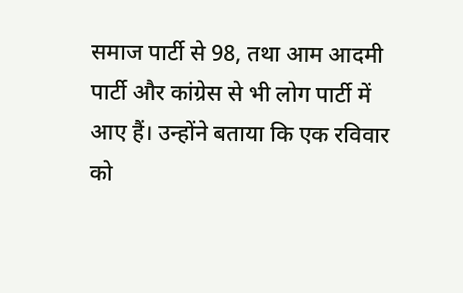समाज पार्टी से 98, तथा आम आदमी पार्टी और कांग्रेस से भी लोग पार्टी में आए हैं। उन्होंने बताया कि एक रविवार को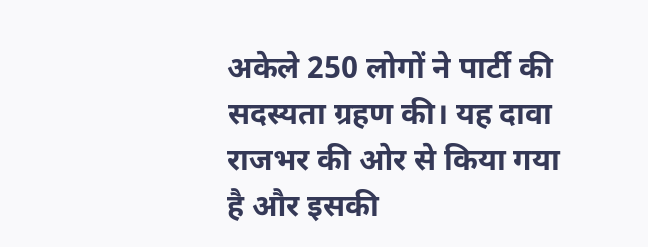अकेले 250 लोगों ने पार्टी की सदस्यता ग्रहण की। यह दावा राजभर की ओर से किया गया है और इसकी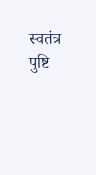स्वतंत्र पुष्टि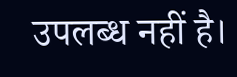उपलब्ध नहीं है।